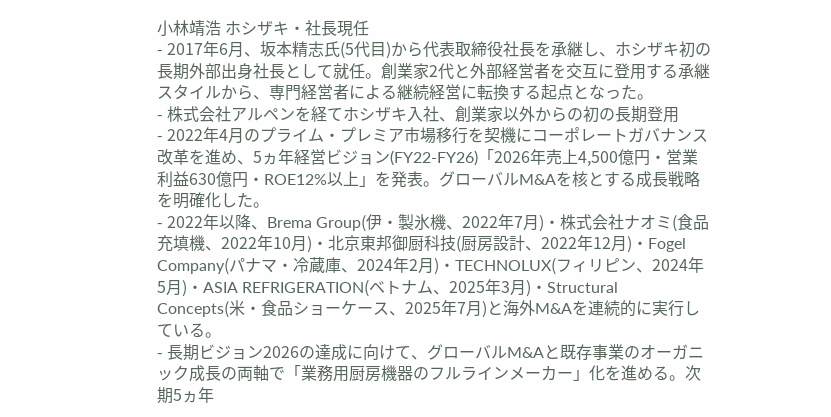小林靖浩 ホシザキ・社長現任
- 2017年6月、坂本精志氏(5代目)から代表取締役社長を承継し、ホシザキ初の長期外部出身社長として就任。創業家2代と外部経営者を交互に登用する承継スタイルから、専門経営者による継続経営に転換する起点となった。
- 株式会社アルペンを経てホシザキ入社、創業家以外からの初の長期登用
- 2022年4月のプライム・プレミア市場移行を契機にコーポレートガバナンス改革を進め、5ヵ年経営ビジョン(FY22-FY26)「2026年売上4,500億円・営業利益630億円・ROE12%以上」を発表。グローバルM&Aを核とする成長戦略を明確化した。
- 2022年以降、Brema Group(伊・製氷機、2022年7月)・株式会社ナオミ(食品充填機、2022年10月)・北京東邦御厨科技(厨房設計、2022年12月)・Fogel Company(パナマ・冷蔵庫、2024年2月)・TECHNOLUX(フィリピン、2024年5月)・ASIA REFRIGERATION(ベトナム、2025年3月)・Structural Concepts(米・食品ショーケース、2025年7月)と海外M&Aを連続的に実行している。
- 長期ビジョン2026の達成に向けて、グローバルM&Aと既存事業のオーガニック成長の両軸で「業務用厨房機器のフルラインメーカー」化を進める。次期5ヵ年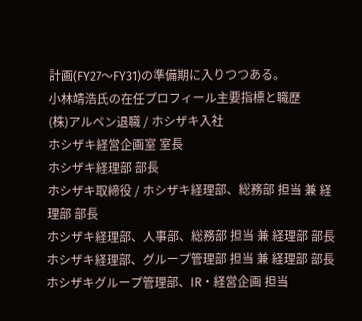計画(FY27〜FY31)の準備期に入りつつある。
小林靖浩氏の在任プロフィール主要指標と職歴
(株)アルペン退職 / ホシザキ入社
ホシザキ経営企画室 室長
ホシザキ経理部 部長
ホシザキ取締役 / ホシザキ経理部、総務部 担当 兼 経理部 部長
ホシザキ経理部、人事部、総務部 担当 兼 経理部 部長
ホシザキ経理部、グループ管理部 担当 兼 経理部 部長
ホシザキグループ管理部、IR・経営企画 担当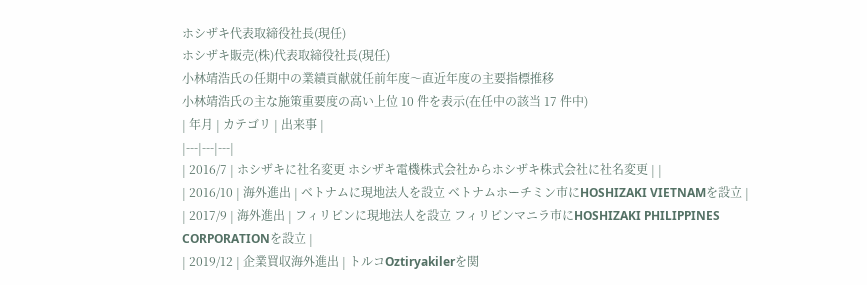ホシザキ代表取締役社長(現任)
ホシザキ販売(株)代表取締役社長(現任)
小林靖浩氏の任期中の業績貢献就任前年度〜直近年度の主要指標推移
小林靖浩氏の主な施策重要度の高い上位 10 件を表示(在任中の該当 17 件中)
| 年月 | カテゴリ | 出来事 |
|---|---|---|
| 2016/7 | ホシザキに社名変更 ホシザキ電機株式会社からホシザキ株式会社に社名変更 | |
| 2016/10 | 海外進出 | ベトナムに現地法人を設立 ベトナムホーチミン市にHOSHIZAKI VIETNAMを設立 |
| 2017/9 | 海外進出 | フィリピンに現地法人を設立 フィリピンマニラ市にHOSHIZAKI PHILIPPINES CORPORATIONを設立 |
| 2019/12 | 企業買収海外進出 | トルコOztiryakilerを関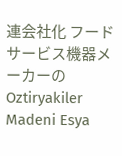連会社化 フードサービス機器メーカーのOztiryakiler Madeni Esya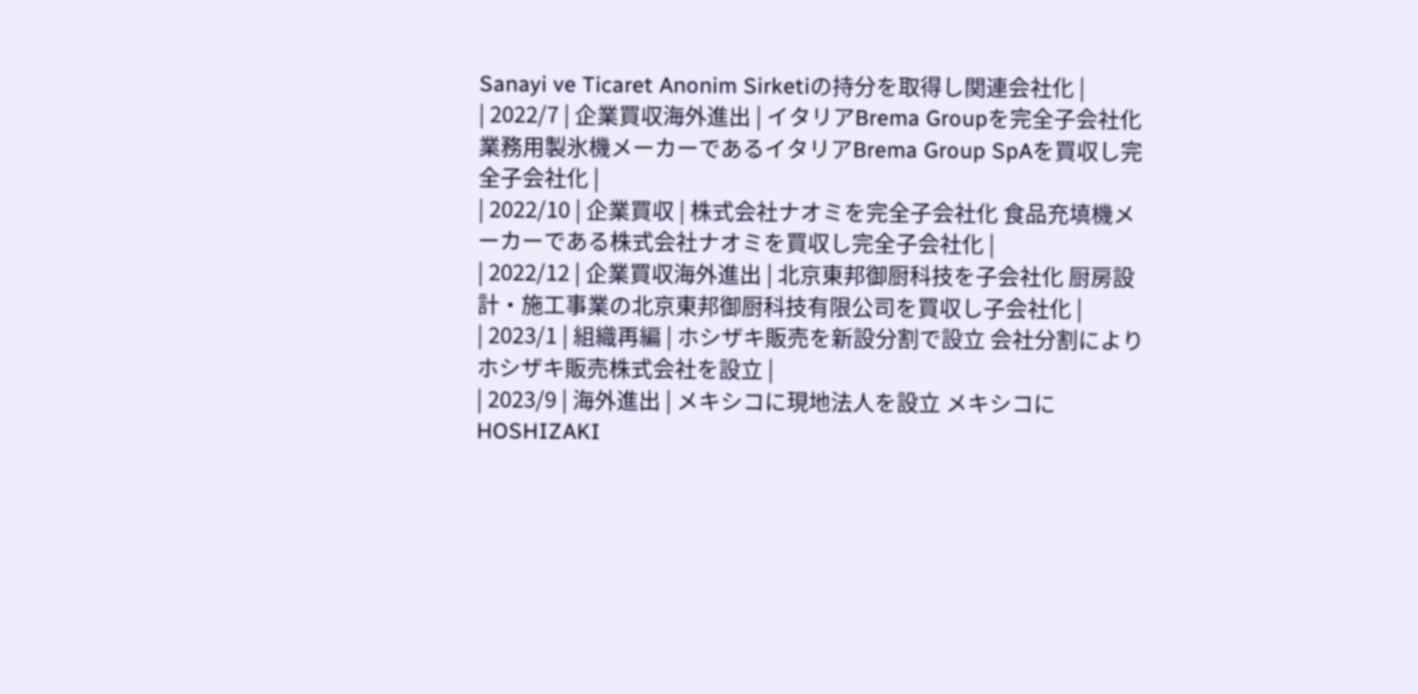Sanayi ve Ticaret Anonim Sirketiの持分を取得し関連会社化 |
| 2022/7 | 企業買収海外進出 | イタリアBrema Groupを完全子会社化 業務用製氷機メーカーであるイタリアBrema Group SpAを買収し完全子会社化 |
| 2022/10 | 企業買収 | 株式会社ナオミを完全子会社化 食品充填機メーカーである株式会社ナオミを買収し完全子会社化 |
| 2022/12 | 企業買収海外進出 | 北京東邦御厨科技を子会社化 厨房設計・施工事業の北京東邦御厨科技有限公司を買収し子会社化 |
| 2023/1 | 組織再編 | ホシザキ販売を新設分割で設立 会社分割によりホシザキ販売株式会社を設立 |
| 2023/9 | 海外進出 | メキシコに現地法人を設立 メキシコにHOSHIZAKI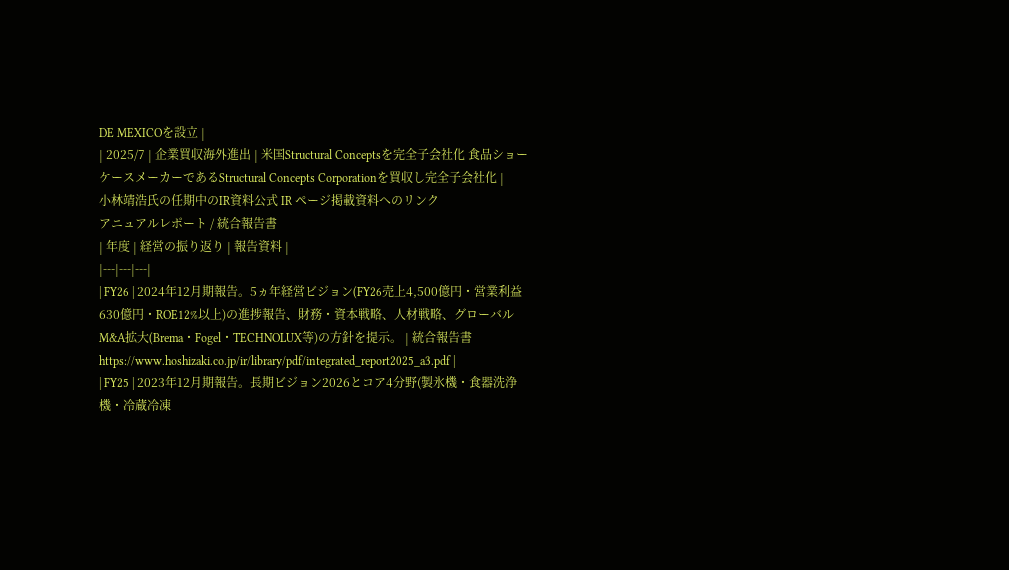DE MEXICOを設立 |
| 2025/7 | 企業買収海外進出 | 米国Structural Conceptsを完全子会社化 食品ショーケースメーカーであるStructural Concepts Corporationを買収し完全子会社化 |
小林靖浩氏の任期中のIR資料公式 IR ページ掲載資料へのリンク
アニュアルレポート / 統合報告書
| 年度 | 経営の振り返り | 報告資料 |
|---|---|---|
| FY26 | 2024年12月期報告。5ヵ年経営ビジョン(FY26売上4,500億円・営業利益630億円・ROE12%以上)の進捗報告、財務・資本戦略、人材戦略、グローバルM&A拡大(Brema・Fogel・TECHNOLUX等)の方針を提示。 | 統合報告書 https://www.hoshizaki.co.jp/ir/library/pdf/integrated_report2025_a3.pdf |
| FY25 | 2023年12月期報告。長期ビジョン2026とコア4分野(製氷機・食器洗浄機・冷蔵冷凍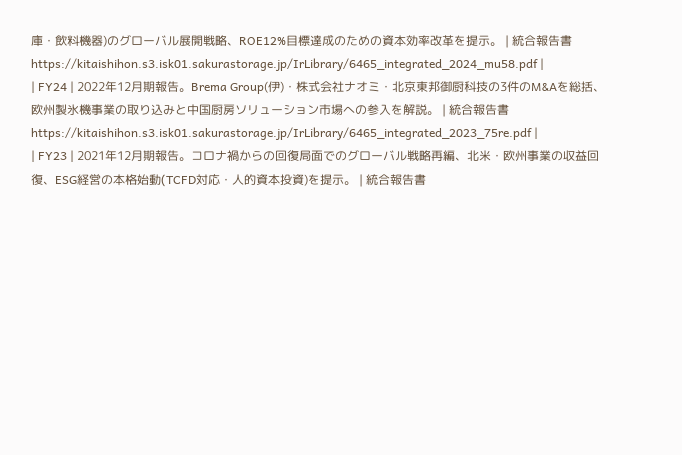庫・飲料機器)のグローバル展開戦略、ROE12%目標達成のための資本効率改革を提示。 | 統合報告書 https://kitaishihon.s3.isk01.sakurastorage.jp/IrLibrary/6465_integrated_2024_mu58.pdf |
| FY24 | 2022年12月期報告。Brema Group(伊)・株式会社ナオミ・北京東邦御厨科技の3件のM&Aを総括、欧州製氷機事業の取り込みと中国厨房ソリューション市場への参入を解説。 | 統合報告書 https://kitaishihon.s3.isk01.sakurastorage.jp/IrLibrary/6465_integrated_2023_75re.pdf |
| FY23 | 2021年12月期報告。コロナ禍からの回復局面でのグローバル戦略再編、北米・欧州事業の収益回復、ESG経営の本格始動(TCFD対応・人的資本投資)を提示。 | 統合報告書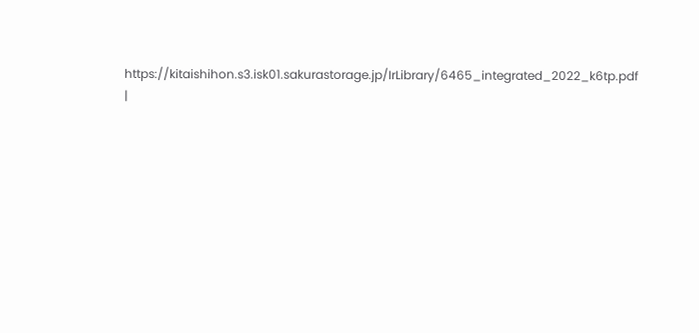https://kitaishihon.s3.isk01.sakurastorage.jp/IrLibrary/6465_integrated_2022_k6tp.pdf |